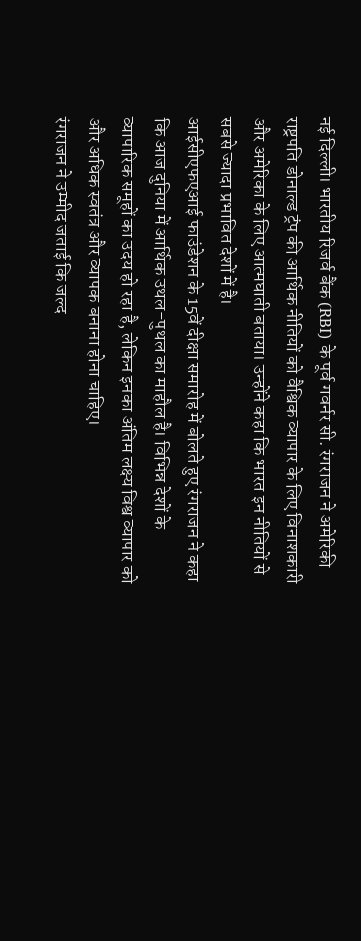नई दिल्ली। भारतीय रिजर्व बैंक (RBI) के पूर्व गवर्नर सी. रंगराजन ने अमेरिकी राष्ट्रपति डोनाल्ड ट्रंप की आर्थिक नीतियों को वैश्विक व्यापार के लिए विनाशकारी और अमेरिका के लिए आत्मघाती बताया। उन्होंने कहा कि भारत इन नीतियों से सबसे ज्यादा प्रभावित देशों में है।
आईसीएफएआई फाउंडेशन के 15वें दीक्षा समारोह में बोलते हुए रंगराजन ने कहा कि आज दुनिया में आर्थिक उथल-पुथल का माहौल है। विभिन्न देशों के व्यापारिक समूहों का उदय हो रहा है, लेकिन इनका अंतिम लक्ष्य विश्व व्यापार को और अधिक स्वतंत्र और व्यापक बनाना होना चाहिए।
रंगराजन ने उम्मीद जताई कि जल्द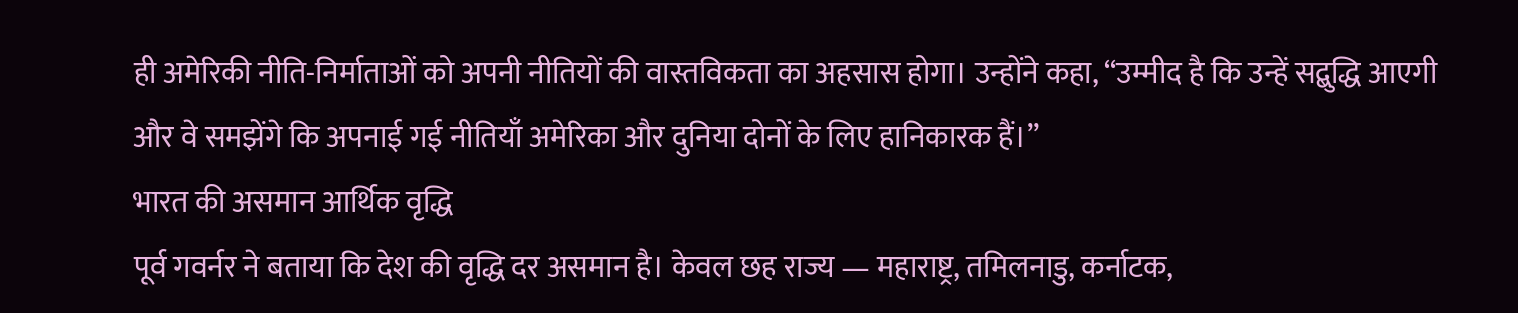ही अमेरिकी नीति-निर्माताओं को अपनी नीतियों की वास्तविकता का अहसास होगा। उन्होंने कहा, “उम्मीद है कि उन्हें सद्बुद्धि आएगी और वे समझेंगे कि अपनाई गई नीतियाँ अमेरिका और दुनिया दोनों के लिए हानिकारक हैं।”
भारत की असमान आर्थिक वृद्धि
पूर्व गवर्नर ने बताया कि देश की वृद्धि दर असमान है। केवल छह राज्य — महाराष्ट्र, तमिलनाडु, कर्नाटक,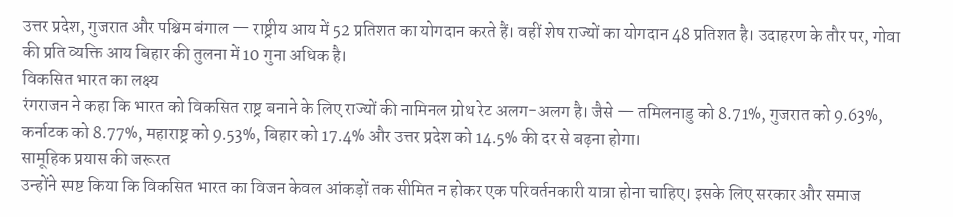उत्तर प्रदेश, गुजरात और पश्चिम बंगाल — राष्ट्रीय आय में 52 प्रतिशत का योगदान करते हैं। वहीं शेष राज्यों का योगदान 48 प्रतिशत है। उदाहरण के तौर पर, गोवा की प्रति व्यक्ति आय बिहार की तुलना में 10 गुना अधिक है।
विकसित भारत का लक्ष्य
रंगराजन ने कहा कि भारत को विकसित राष्ट्र बनाने के लिए राज्यों की नामिनल ग्रोथ रेट अलग-अलग है। जैसे — तमिलनाडु को 8.71%, गुजरात को 9.63%, कर्नाटक को 8.77%, महाराष्ट्र को 9.53%, बिहार को 17.4% और उत्तर प्रदेश को 14.5% की दर से बढ़ना होगा।
सामूहिक प्रयास की जरूरत
उन्होंने स्पष्ट किया कि विकसित भारत का विजन केवल आंकड़ों तक सीमित न होकर एक परिवर्तनकारी यात्रा होना चाहिए। इसके लिए सरकार और समाज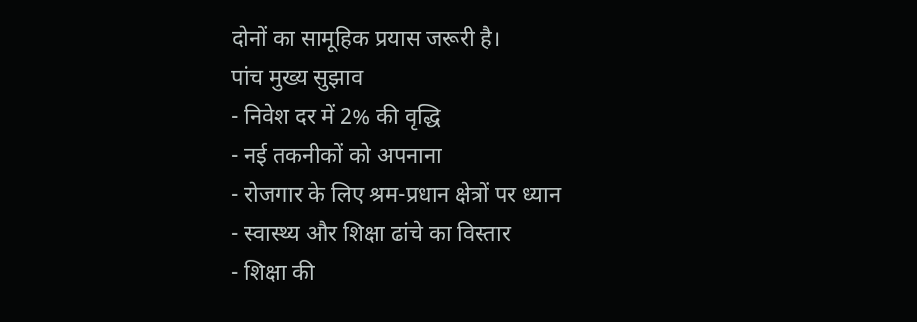दोनों का सामूहिक प्रयास जरूरी है।
पांच मुख्य सुझाव
- निवेश दर में 2% की वृद्धि
- नई तकनीकों को अपनाना
- रोजगार के लिए श्रम-प्रधान क्षेत्रों पर ध्यान
- स्वास्थ्य और शिक्षा ढांचे का विस्तार
- शिक्षा की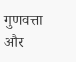गुणवत्ता और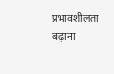प्रभावशीलता बढ़ाना